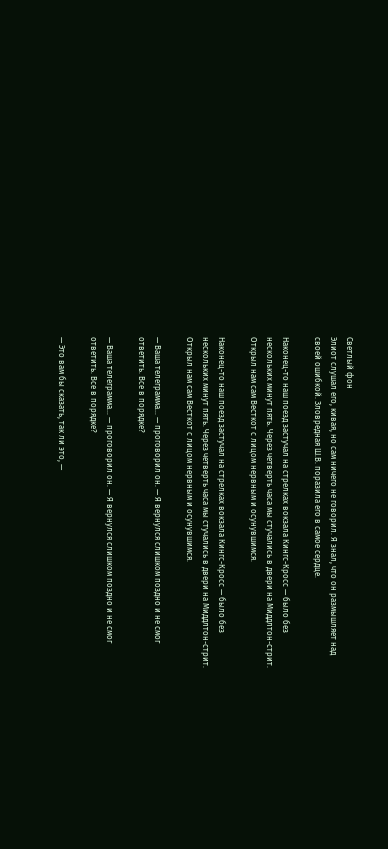Светлый фон
Элиот слушал его, кивая, но сам ничего не говорил. Я знал, что он размышляет над своей ошибкой. Зловредная Ш.В. поразила его в самое сердце.

Наконец-то наш поезд застучал на стрелках вокзала Кингс-Кросс — было без нескольких минут пять. Через четверть часа мы стучались в двери на Миддлтон-стрит. Открыл нам сам Весткот с лицом нервным и осунувшимся.

Наконец-то наш поезд застучал на стрелках вокзала Кингс-Кросс — было без нескольких минут пять. Через четверть часа мы стучались в двери на Миддлтон-стрит. Открыл нам сам Весткот с лицом нервным и осунувшимся.

— Ваша телеграмма… — проговорил он. — Я вернулся слишком поздно и не смог ответить. Все в порядке?

— Ваша телеграмма… — проговорил он. — Я вернулся слишком поздно и не смог ответить. Все в порядке?

— Это вам бы сказать, так ли это, —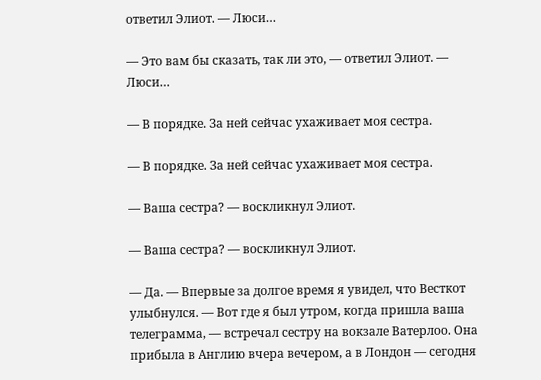ответил Элиот. — Люси…

— Это вам бы сказать, так ли это, — ответил Элиот. — Люси…

— В порядке. За ней сейчас ухаживает моя сестра.

— В порядке. За ней сейчас ухаживает моя сестра.

— Ваша сестра? — воскликнул Элиот.

— Ваша сестра? — воскликнул Элиот.

— Да. — Впервые за долгое время я увидел, что Весткот улыбнулся. — Вот где я был утром, когда пришла ваша телеграмма, — встречал сестру на вокзале Ватерлоо. Она прибыла в Англию вчера вечером, а в Лондон — сегодня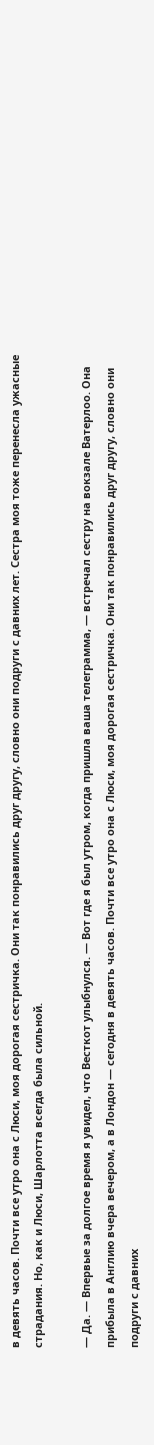в девять часов. Почти все утро она с Люси, моя дорогая сестричка. Они так понравились друг другу, словно они подруги с давних лет. Сестра моя тоже перенесла ужасные страдания. Но, как и Люси, Шарлотта всегда была сильной.

— Да. — Впервые за долгое время я увидел, что Весткот улыбнулся. — Вот где я был утром, когда пришла ваша телеграмма, — встречал сестру на вокзале Ватерлоо. Она прибыла в Англию вчера вечером, а в Лондон — сегодня в девять часов. Почти все утро она с Люси, моя дорогая сестричка. Они так понравились друг другу, словно они подруги с давних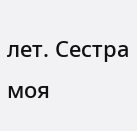лет. Сестра моя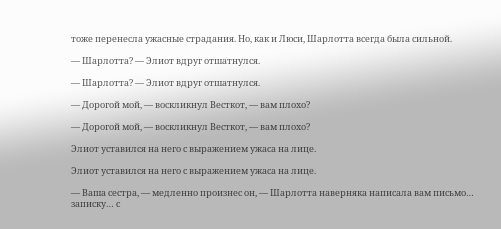тоже перенесла ужасные страдания. Но, как и Люси, Шарлотта всегда была сильной.

— Шарлотта? — Элиот вдруг отшатнулся.

— Шарлотта? — Элиот вдруг отшатнулся.

— Дорогой мой, — воскликнул Весткот, — вам плохо?

— Дорогой мой, — воскликнул Весткот, — вам плохо?

Элиот уставился на него с выражением ужаса на лице.

Элиот уставился на него с выражением ужаса на лице.

— Ваша сестра, — медленно произнес он, — Шарлотта наверняка написала вам письмо… записку… с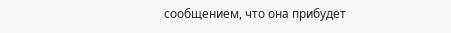сообщением, что она прибудет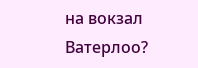на вокзал Ватерлоо?